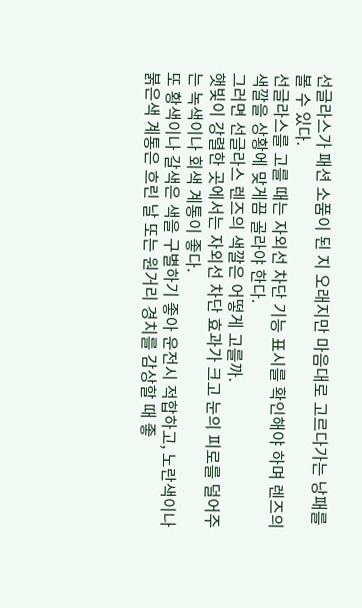선글라스가 패션 소품이 된 지 오래지만 마음대로 고르다가는 낭패를 볼 수 있다.
선글라스를 고를 때는 자외선 차단 기능 표시를 확인해야 하며 렌즈의 색깔을 상황에 맞게끔 골라야 한다.
그러면 선글라스 렌즈의 색깔은 어떻게 고를까.
햇빛이 강렬한 곳에서는 자외선 차단 효과가 크고 눈의 피로를 덜어주는 녹색이나 회색 계통이 좋다.
또 황색이나 갈색은 색을 구별하기 좋아 운전시 적합하고, 노란색이나 붉은색 계통은 흐린 날 또는 원거리 경치를 감상할 때 좋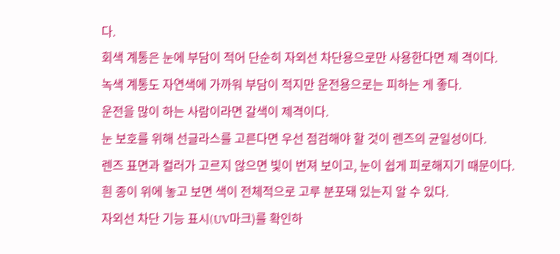다.
회색 계통은 눈에 부담이 적어 단순히 자외선 차단용으로만 사용한다면 제 격이다.
녹색 계통도 자연색에 가까워 부담이 적지만 운전용으로는 피하는 게 좋다.
운전을 많이 하는 사람이라면 갈색이 제격이다.
눈 보호를 위해 선글라스를 고른다면 우선 점검해야 할 것이 렌즈의 균일성이다.
렌즈 표면과 컬러가 고르지 않으면 빛이 번져 보이고, 눈이 쉽게 피로해지기 때문이다.
흰 종이 위에 놓고 보면 색이 전체적으로 고루 분포돼 있는지 알 수 있다.
자외선 차단 기능 표시(UV마크)를 확인하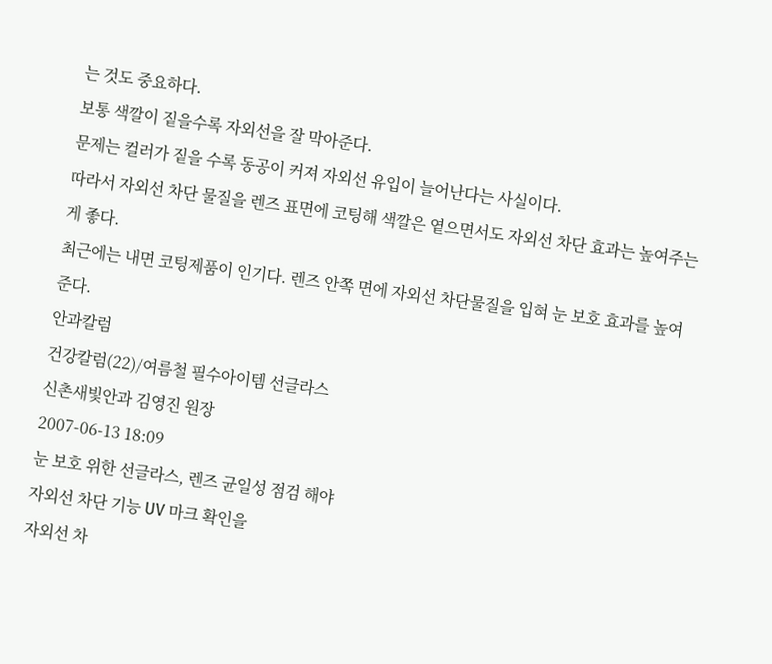는 것도 중요하다.
보통 색깔이 짙을수록 자외선을 잘 막아준다.
문제는 컬러가 짙을 수록 동공이 커져 자외선 유입이 늘어난다는 사실이다.
따라서 자외선 차단 물질을 렌즈 표면에 코팅해 색깔은 옅으면서도 자외선 차단 효과는 높여주는 게 좋다.
최근에는 내면 코팅제품이 인기다. 렌즈 안쪽 면에 자외선 차단물질을 입혀 눈 보호 효과를 높여준다.
안과칼럼
건강칼럼(22)/여름철 필수아이템 선글라스
신촌새빛안과 김영진 원장
2007-06-13 18:09
눈 보호 위한 선글라스, 렌즈 균일성 점검 해야
자외선 차단 기능 UV 마크 확인을
자외선 차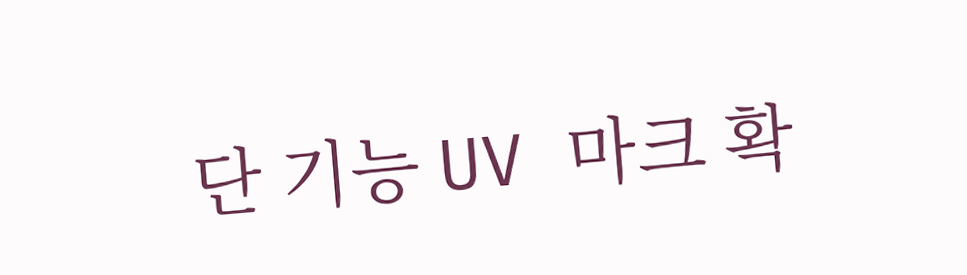단 기능 UV 마크 확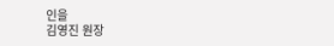인을
김영진 원장